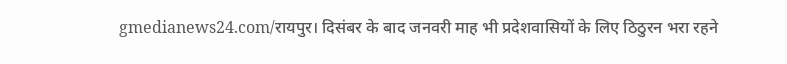gmedianews24.com/रायपुर। दिसंबर के बाद जनवरी माह भी प्रदेशवासियों के लिए ठिठुरन भरा रहने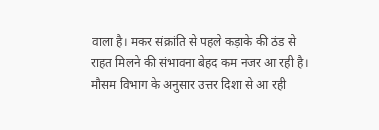वाला है। मकर संक्रांति से पहले कड़ाके की ठंड से राहत मिलने की संभावना बेहद कम नजर आ रही है। मौसम विभाग के अनुसार उत्तर दिशा से आ रही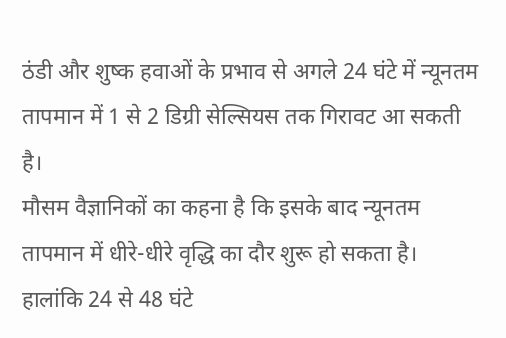ठंडी और शुष्क हवाओं के प्रभाव से अगले 24 घंटे में न्यूनतम तापमान में 1 से 2 डिग्री सेल्सियस तक गिरावट आ सकती है।
मौसम वैज्ञानिकों का कहना है कि इसके बाद न्यूनतम तापमान में धीरे-धीरे वृद्धि का दौर शुरू हो सकता है। हालांकि 24 से 48 घंटे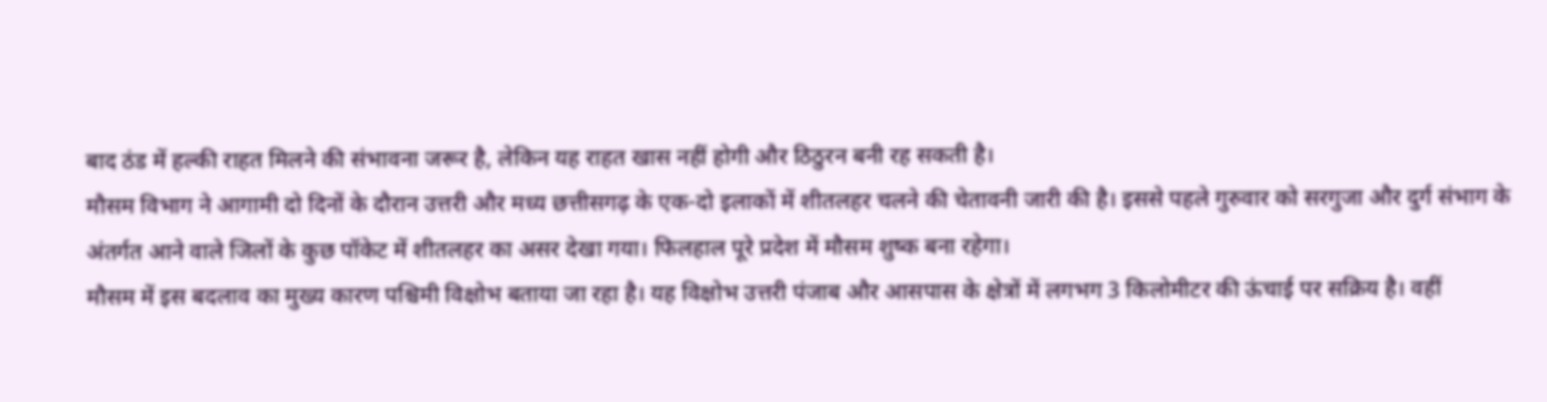बाद ठंड में हल्की राहत मिलने की संभावना जरूर है, लेकिन यह राहत खास नहीं होगी और ठिठुरन बनी रह सकती है।
मौसम विभाग ने आगामी दो दिनों के दौरान उत्तरी और मध्य छत्तीसगढ़ के एक-दो इलाकों में शीतलहर चलने की चेतावनी जारी की है। इससे पहले गुरुवार को सरगुजा और दुर्ग संभाग के अंतर्गत आने वाले जिलों के कुछ पॉकेट में शीतलहर का असर देखा गया। फिलहाल पूरे प्रदेश में मौसम शुष्क बना रहेगा।
मौसम में इस बदलाव का मुख्य कारण पश्चिमी विक्षोभ बताया जा रहा है। यह विक्षोभ उत्तरी पंजाब और आसपास के क्षेत्रों में लगभग 3 किलोमीटर की ऊंचाई पर सक्रिय है। वहीं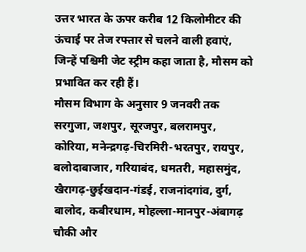उत्तर भारत के ऊपर करीब 12 किलोमीटर की ऊंचाई पर तेज रफ्तार से चलने वाली हवाएं, जिन्हें पश्चिमी जेट स्ट्रीम कहा जाता है, मौसम को प्रभावित कर रही हैं।
मौसम विभाग के अनुसार 9 जनवरी तक सरगुजा, जशपुर, सूरजपुर, बलरामपुर, कोरिया, मनेन्द्रगढ़-चिरमिरी-भरतपुर, रायपुर, बलोदाबाजार, गरियाबंद, धमतरी, महासमुंद, खैरागढ़-छुईखदान-गंडई, राजनांदगांव, दुर्ग, बालोद, कबीरधाम, मोहल्ला-मानपुर-अंबागढ़ चौकी और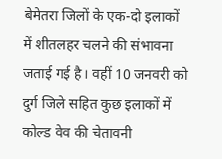बेमेतरा जिलों के एक-दो इलाकों में शीतलहर चलने की संभावना जताई गई है। वहीं 10 जनवरी को दुर्ग जिले सहित कुछ इलाकों में कोल्ड वेव की चेतावनी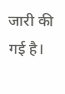जारी की गई है।